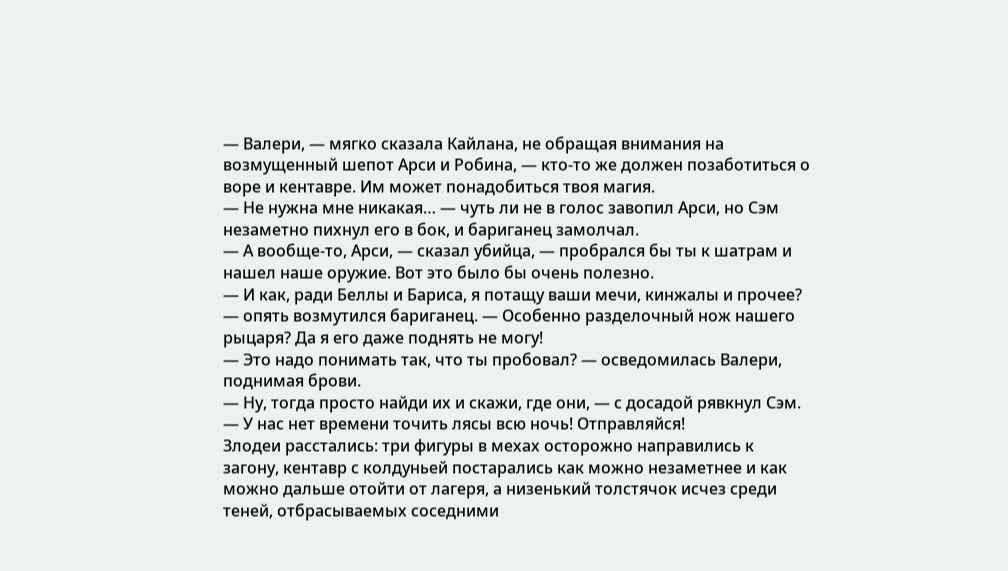— Валери, — мягко сказала Кайлана, не обращая внимания на возмущенный шепот Арси и Робина, — кто-то же должен позаботиться о воре и кентавре. Им может понадобиться твоя магия.
— Не нужна мне никакая… — чуть ли не в голос завопил Арси, но Сэм незаметно пихнул его в бок, и бариганец замолчал.
— А вообще-то, Арси, — сказал убийца, — пробрался бы ты к шатрам и нашел наше оружие. Вот это было бы очень полезно.
— И как, ради Беллы и Бариса, я потащу ваши мечи, кинжалы и прочее? — опять возмутился бариганец. — Особенно разделочный нож нашего рыцаря? Да я его даже поднять не могу!
— Это надо понимать так, что ты пробовал? — осведомилась Валери, поднимая брови.
— Ну, тогда просто найди их и скажи, где они, — с досадой рявкнул Сэм. — У нас нет времени точить лясы всю ночь! Отправляйся!
Злодеи расстались: три фигуры в мехах осторожно направились к загону, кентавр с колдуньей постарались как можно незаметнее и как можно дальше отойти от лагеря, а низенький толстячок исчез среди теней, отбрасываемых соседними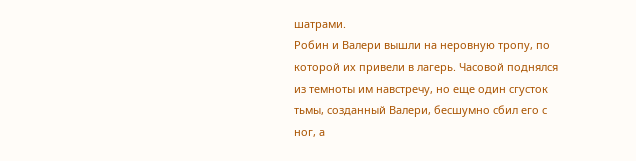шатрами.
Робин и Валери вышли на неровную тропу, по которой их привели в лагерь. Часовой поднялся из темноты им навстречу, но еще один сгусток тьмы, созданный Валери, бесшумно сбил его с ног, а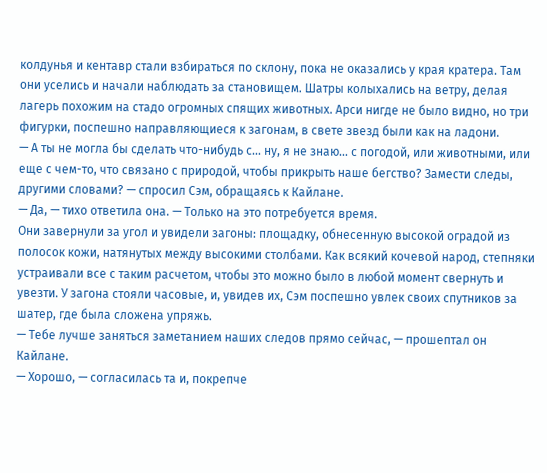колдунья и кентавр стали взбираться по склону, пока не оказались у края кратера. Там они уселись и начали наблюдать за становищем. Шатры колыхались на ветру, делая лагерь похожим на стадо огромных спящих животных. Арси нигде не было видно, но три фигурки, поспешно направляющиеся к загонам, в свете звезд были как на ладони.
— А ты не могла бы сделать что-нибудь с… ну, я не знаю… с погодой, или животными, или еще с чем-то, что связано с природой, чтобы прикрыть наше бегство? Замести следы, другими словами? — спросил Сэм, обращаясь к Кайлане.
— Да, — тихо ответила она. — Только на это потребуется время.
Они завернули за угол и увидели загоны: площадку, обнесенную высокой оградой из полосок кожи, натянутых между высокими столбами. Как всякий кочевой народ, степняки устраивали все с таким расчетом, чтобы это можно было в любой момент свернуть и увезти. У загона стояли часовые, и, увидев их, Сэм поспешно увлек своих спутников за шатер, где была сложена упряжь.
— Тебе лучше заняться заметанием наших следов прямо сейчас, — прошептал он Кайлане.
— Хорошо, — согласилась та и, покрепче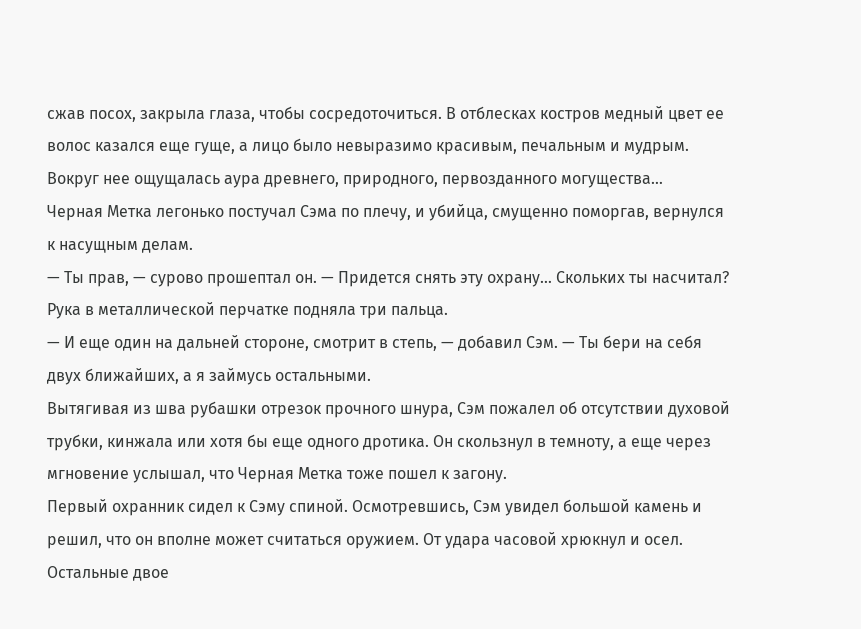сжав посох, закрыла глаза, чтобы сосредоточиться. В отблесках костров медный цвет ее волос казался еще гуще, а лицо было невыразимо красивым, печальным и мудрым. Вокруг нее ощущалась аура древнего, природного, первозданного могущества…
Черная Метка легонько постучал Сэма по плечу, и убийца, смущенно поморгав, вернулся к насущным делам.
— Ты прав, — сурово прошептал он. — Придется снять эту охрану… Скольких ты насчитал?
Рука в металлической перчатке подняла три пальца.
— И еще один на дальней стороне, смотрит в степь, — добавил Сэм. — Ты бери на себя двух ближайших, а я займусь остальными.
Вытягивая из шва рубашки отрезок прочного шнура, Сэм пожалел об отсутствии духовой трубки, кинжала или хотя бы еще одного дротика. Он скользнул в темноту, а еще через мгновение услышал, что Черная Метка тоже пошел к загону.
Первый охранник сидел к Сэму спиной. Осмотревшись, Сэм увидел большой камень и решил, что он вполне может считаться оружием. От удара часовой хрюкнул и осел. Остальные двое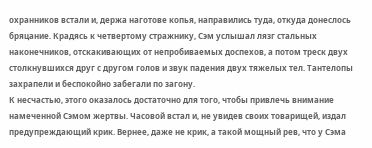охранников встали и, держа наготове копья, направились туда, откуда донеслось бряцание. Крадясь к четвертому стражнику, Сэм услышал лязг стальных наконечников, отскакивающих от непробиваемых доспехов, а потом треск двух столкнувшихся друг с другом голов и звук падения двух тяжелых тел. Тантелопы захрапели и беспокойно забегали по загону.
К несчастью, этого оказалось достаточно для того, чтобы привлечь внимание намеченной Сэмом жертвы. Часовой встал и, не увидев своих товарищей, издал предупреждающий крик. Вернее, даже не крик, а такой мощный рев, что у Сэма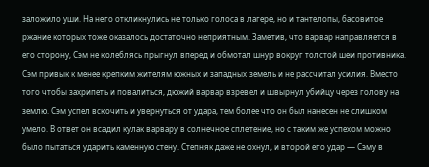заложило уши. На него откликнулись не только голоса в лагере, но и тантелопы, басовитое ржание которых тоже оказалось достаточно неприятным. Заметив, что варвар направляется в его сторону, Сэм не колеблясь прыгнул вперед и обмотал шнур вокруг толстой шеи противника.
Сэм привык к менее крепким жителям южных и западных земель и не рассчитал усилия. Вместо того чтобы захрипеть и повалиться, дюжий варвар взревел и швырнул убийцу через голову на землю. Сэм успел вскочить и увернуться от удара, тем более что он был нанесен не слишком умело. В ответ он всадил кулак варвару в солнечное сплетение, но с таким же успехом можно было пытаться ударить каменную стену. Степняк даже не охнул, и второй его удар — Сэму в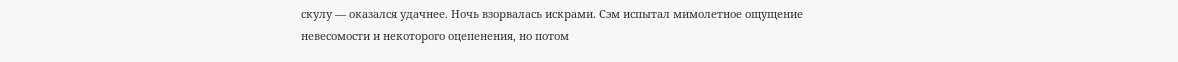скулу — оказался удачнее. Ночь взорвалась искрами. Сэм испытал мимолетное ощущение невесомости и некоторого оцепенения, но потом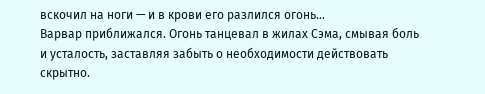вскочил на ноги — и в крови его разлился огонь…
Варвар приближался. Огонь танцевал в жилах Сэма, смывая боль и усталость, заставляя забыть о необходимости действовать скрытно.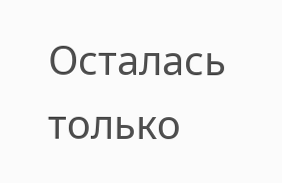Осталась только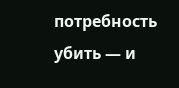потребность убить — и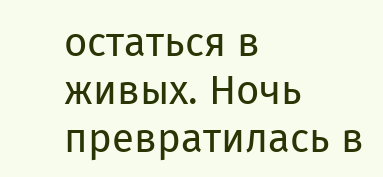остаться в живых. Ночь превратилась в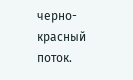черно-красный поток.